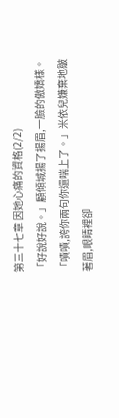第三十七章 因她心痛的資格(2/2)
「好說好說。」顧傾城揚了揚眉,一臉的傲嬌樣。
「嘖嘖,誇你兩句你還喘上了。」米依兒嫌棄地皺著眉,眼睛裡卻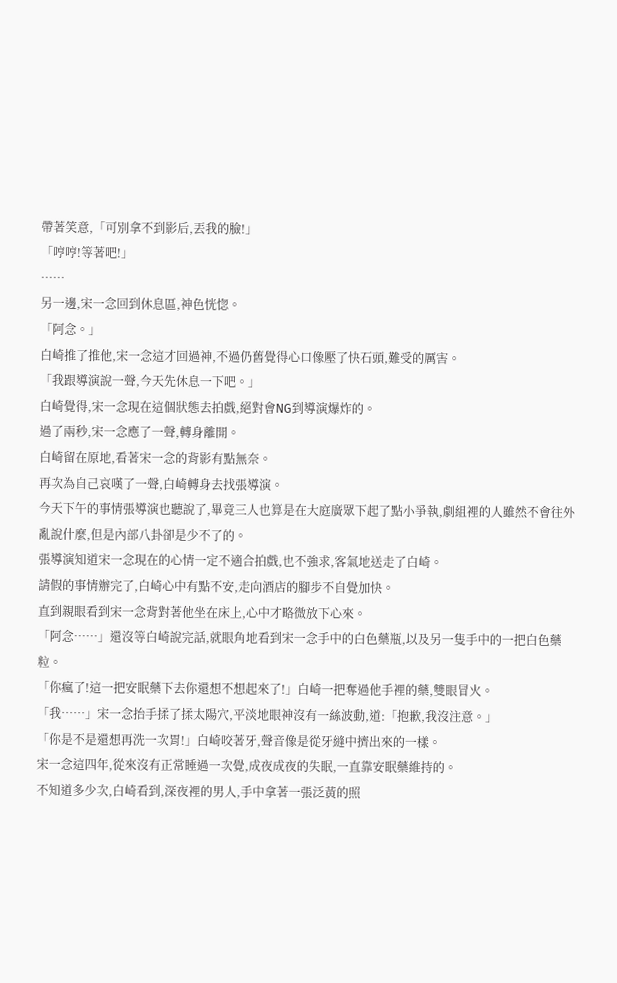帶著笑意,「可別拿不到影后,丟我的臉!」
「哼哼!等著吧!」
……
另一邊,宋一念回到休息區,神色恍惚。
「阿念。」
白崎推了推他,宋一念這才回過神,不過仍舊覺得心口像壓了快石頭,難受的厲害。
「我跟導演說一聲,今天先休息一下吧。」
白崎覺得,宋一念現在這個狀態去拍戲,絕對會NG到導演爆炸的。
過了兩秒,宋一念應了一聲,轉身離開。
白崎留在原地,看著宋一念的背影有點無奈。
再次為自己哀嘆了一聲,白崎轉身去找張導演。
今天下午的事情張導演也聽說了,畢竟三人也算是在大庭廣眾下起了點小爭執,劇組裡的人雖然不會往外亂說什麼,但是內部八卦卻是少不了的。
張導演知道宋一念現在的心情一定不適合拍戲,也不強求,客氣地送走了白崎。
請假的事情辦完了,白崎心中有點不安,走向酒店的腳步不自覺加快。
直到親眼看到宋一念背對著他坐在床上,心中才略微放下心來。
「阿念……」還沒等白崎說完話,就眼角地看到宋一念手中的白色藥瓶,以及另一隻手中的一把白色藥粒。
「你瘋了!這一把安眠藥下去你還想不想起來了!」白崎一把奪過他手裡的藥,雙眼冒火。
「我……」宋一念抬手揉了揉太陽穴,平淡地眼神沒有一絲波動,道:「抱歉,我沒注意。」
「你是不是還想再洗一次胃!」白崎咬著牙,聲音像是從牙縫中擠出來的一樣。
宋一念這四年,從來沒有正常睡過一次覺,成夜成夜的失眠,一直靠安眠藥維持的。
不知道多少次,白崎看到,深夜裡的男人,手中拿著一張泛黃的照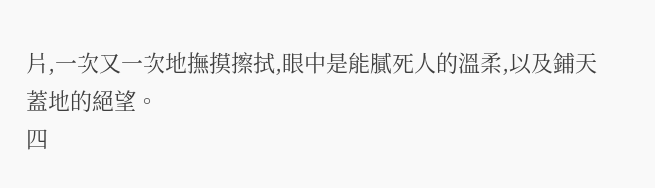片,一次又一次地撫摸擦拭,眼中是能膩死人的溫柔,以及鋪天蓋地的絕望。
四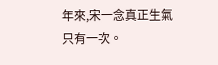年來,宋一念真正生氣只有一次。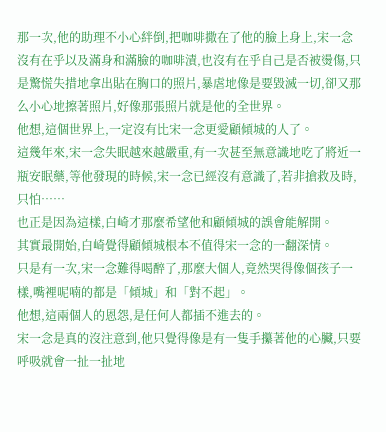那一次,他的助理不小心絆倒,把咖啡撒在了他的臉上身上,宋一念沒有在乎以及滿身和滿臉的咖啡漬,也沒有在乎自己是否被燙傷,只是驚慌失措地拿出貼在胸口的照片,暴虐地像是要毀滅一切,卻又那么小心地擦著照片,好像那張照片就是他的全世界。
他想,這個世界上,一定沒有比宋一念更愛顧傾城的人了。
這幾年來,宋一念失眠越來越嚴重,有一次甚至無意識地吃了將近一瓶安眠藥,等他發現的時候,宋一念已經沒有意識了,若非搶救及時,只怕……
也正是因為這樣,白崎才那麼希望他和顧傾城的誤會能解開。
其實最開始,白崎覺得顧傾城根本不值得宋一念的一翻深情。
只是有一次,宋一念難得喝醉了,那麼大個人,竟然哭得像個孩子一樣,嘴裡呢喃的都是「傾城」和「對不起」。
他想,這兩個人的恩怨,是任何人都插不進去的。
宋一念是真的沒注意到,他只覺得像是有一隻手攥著他的心臟,只要呼吸就會一扯一扯地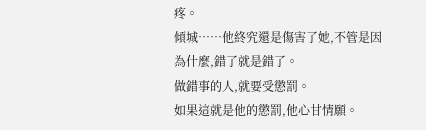疼。
傾城……他終究還是傷害了她,不管是因為什麼,錯了就是錯了。
做錯事的人,就要受懲罰。
如果這就是他的懲罰,他心甘情願。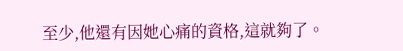至少,他還有因她心痛的資格,這就夠了。